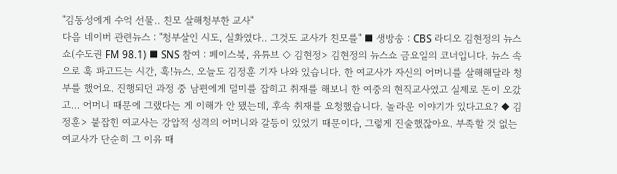"김동성에게 수억 선물.. 친모 살해청부한 교사"
다음 네이버 관련뉴스 : "청부살인 시도, 실화였다.. 그것도 교사가 친모를" ■ 생방송 : CBS 라디오 김현정의 뉴스쇼(수도권 FM 98.1) ■ SNS 참여 : 페이스북, 유튜브 ◇ 김현정> 김현정의 뉴스쇼 금요일의 코너입니다. 뉴스 속으로 훅 파고드는 시간, 훅!뉴스. 오늘도 김정훈 기자 나와 있습니다. 한 여교사가 자신의 어머니를 살해해달라 청부를 했어요. 진행되던 과정 중 남편에게 덜미를 잡히고 취재를 해보니 한 여중의 현직교사였고 실제로 돈이 오갔고... 어머니 때문에 그랬다는 게 이해가 안 됐는데, 후속 취재를 요청했습니다. 놀라운 이야기가 있다고요? ◆ 김정훈> 붙잡힌 여교사는 강압적 성격의 어머니와 갈등이 있었기 때문이다, 그렇게 진술했잖아요. 부족할 것 없는 여교사가 단순히 그 이유 때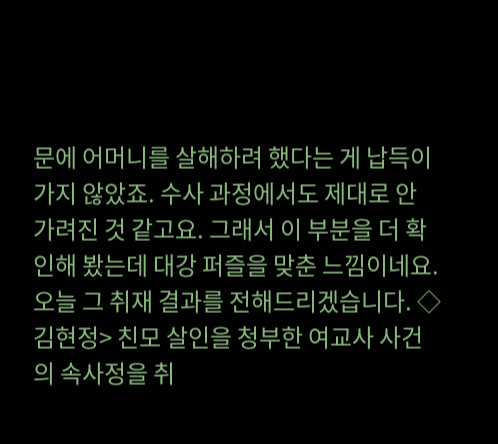문에 어머니를 살해하려 했다는 게 납득이 가지 않았죠. 수사 과정에서도 제대로 안 가려진 것 같고요. 그래서 이 부분을 더 확인해 봤는데 대강 퍼즐을 맞춘 느낌이네요. 오늘 그 취재 결과를 전해드리겠습니다. ◇ 김현정> 친모 살인을 청부한 여교사 사건의 속사정을 취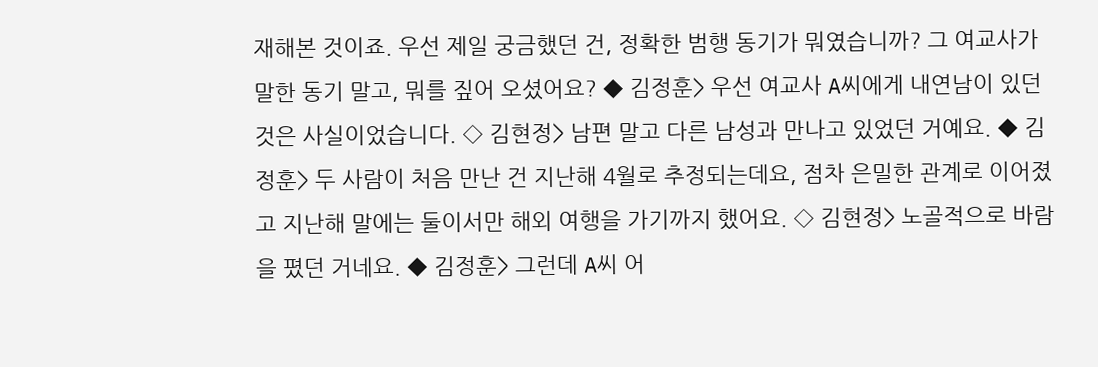재해본 것이죠. 우선 제일 궁금했던 건, 정확한 범행 동기가 뭐였습니까? 그 여교사가 말한 동기 말고, 뭐를 짚어 오셨어요? ◆ 김정훈> 우선 여교사 A씨에게 내연남이 있던 것은 사실이었습니다. ◇ 김현정> 남편 말고 다른 남성과 만나고 있었던 거예요. ◆ 김정훈> 두 사람이 처음 만난 건 지난해 4월로 추정되는데요, 점차 은밀한 관계로 이어졌고 지난해 말에는 둘이서만 해외 여행을 가기까지 했어요. ◇ 김현정> 노골적으로 바람을 폈던 거네요. ◆ 김정훈> 그런데 A씨 어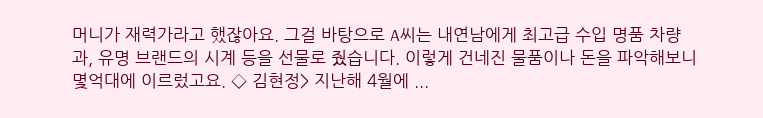머니가 재력가라고 했잖아요. 그걸 바탕으로 A씨는 내연남에게 최고급 수입 명품 차량과, 유명 브랜드의 시계 등을 선물로 줬습니다. 이렇게 건네진 물품이나 돈을 파악해보니 몇억대에 이르렀고요. ◇ 김현정> 지난해 4월에 ...